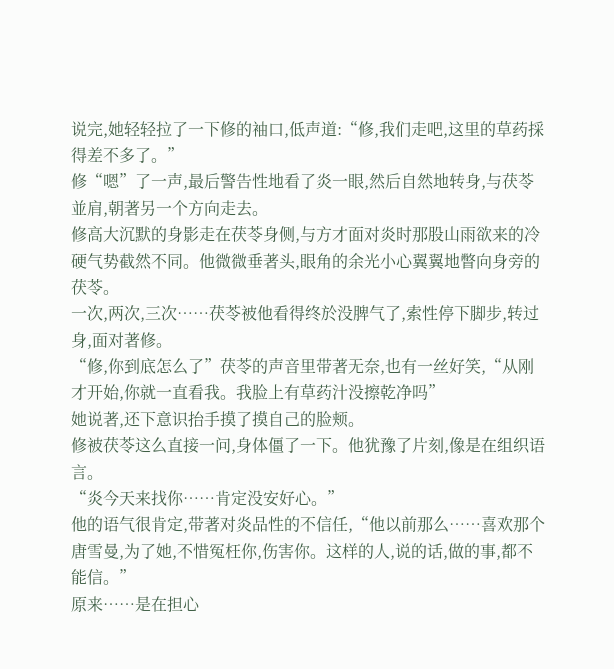说完,她轻轻拉了一下修的袖口,低声道:“修,我们走吧,这里的草药採得差不多了。”
修“嗯”了一声,最后警告性地看了炎一眼,然后自然地转身,与茯苓並肩,朝著另一个方向走去。
修高大沉默的身影走在茯苓身侧,与方才面对炎时那股山雨欲来的冷硬气势截然不同。他微微垂著头,眼角的余光小心翼翼地瞥向身旁的茯苓。
一次,两次,三次……茯苓被他看得终於没脾气了,索性停下脚步,转过身,面对著修。
“修,你到底怎么了”茯苓的声音里带著无奈,也有一丝好笑,“从刚才开始,你就一直看我。我脸上有草药汁没擦乾净吗”
她说著,还下意识抬手摸了摸自己的脸颊。
修被茯苓这么直接一问,身体僵了一下。他犹豫了片刻,像是在组织语言。
“炎今天来找你……肯定没安好心。”
他的语气很肯定,带著对炎品性的不信任,“他以前那么……喜欢那个唐雪曼,为了她,不惜冤枉你,伤害你。这样的人,说的话,做的事,都不能信。”
原来……是在担心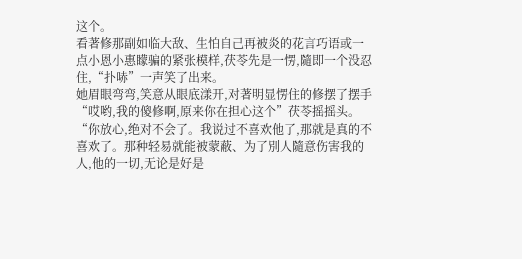这个。
看著修那副如临大敌、生怕自己再被炎的花言巧语或一点小恩小惠矇骗的紧张模样,茯苓先是一愣,隨即一个没忍住,“扑哧”一声笑了出来。
她眉眼弯弯,笑意从眼底漾开,对著明显愣住的修摆了摆手
“哎哟,我的傻修啊,原来你在担心这个”茯苓摇摇头。
“你放心,绝对不会了。我说过不喜欢他了,那就是真的不喜欢了。那种轻易就能被蒙蔽、为了別人隨意伤害我的人,他的一切,无论是好是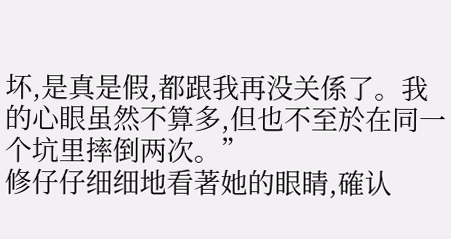坏,是真是假,都跟我再没关係了。我的心眼虽然不算多,但也不至於在同一个坑里摔倒两次。”
修仔仔细细地看著她的眼睛,確认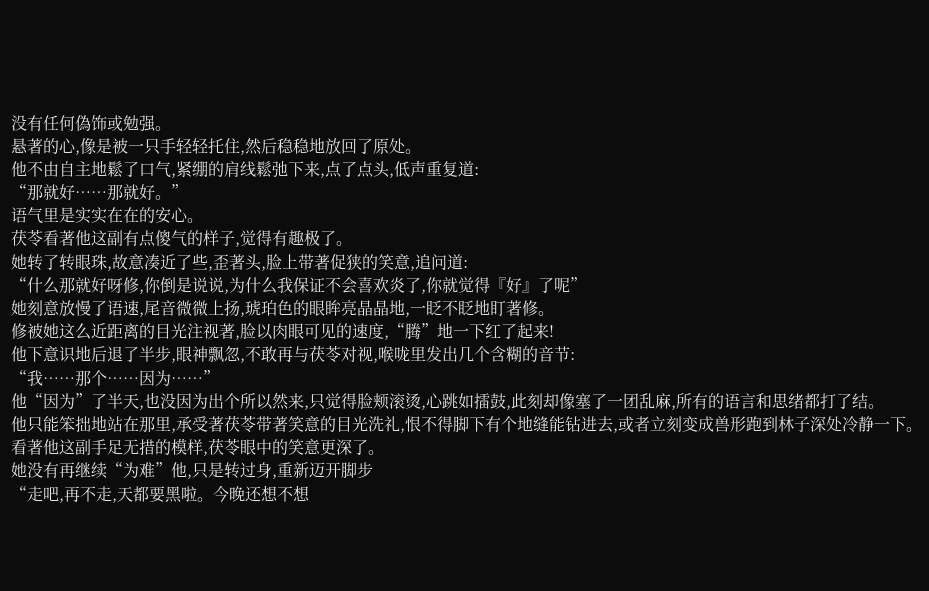没有任何偽饰或勉强。
悬著的心,像是被一只手轻轻托住,然后稳稳地放回了原处。
他不由自主地鬆了口气,紧绷的肩线鬆弛下来,点了点头,低声重复道:
“那就好……那就好。”
语气里是实实在在的安心。
茯苓看著他这副有点傻气的样子,觉得有趣极了。
她转了转眼珠,故意凑近了些,歪著头,脸上带著促狭的笑意,追问道:
“什么那就好呀修,你倒是说说,为什么我保证不会喜欢炎了,你就觉得『好』了呢”
她刻意放慢了语速,尾音微微上扬,琥珀色的眼眸亮晶晶地,一眨不眨地盯著修。
修被她这么近距离的目光注视著,脸以肉眼可见的速度,“腾”地一下红了起来!
他下意识地后退了半步,眼神飘忽,不敢再与茯苓对视,喉咙里发出几个含糊的音节:
“我……那个……因为……”
他“因为”了半天,也没因为出个所以然来,只觉得脸颊滚烫,心跳如擂鼓,此刻却像塞了一团乱麻,所有的语言和思绪都打了结。
他只能笨拙地站在那里,承受著茯苓带著笑意的目光洗礼,恨不得脚下有个地缝能钻进去,或者立刻变成兽形跑到林子深处冷静一下。
看著他这副手足无措的模样,茯苓眼中的笑意更深了。
她没有再继续“为难”他,只是转过身,重新迈开脚步
“走吧,再不走,天都要黑啦。今晚还想不想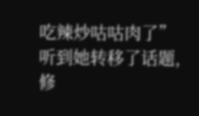吃辣炒咕咕肉了”
听到她转移了话题,修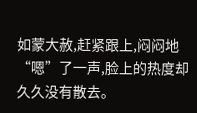如蒙大赦,赶紧跟上,闷闷地“嗯”了一声,脸上的热度却久久没有散去。